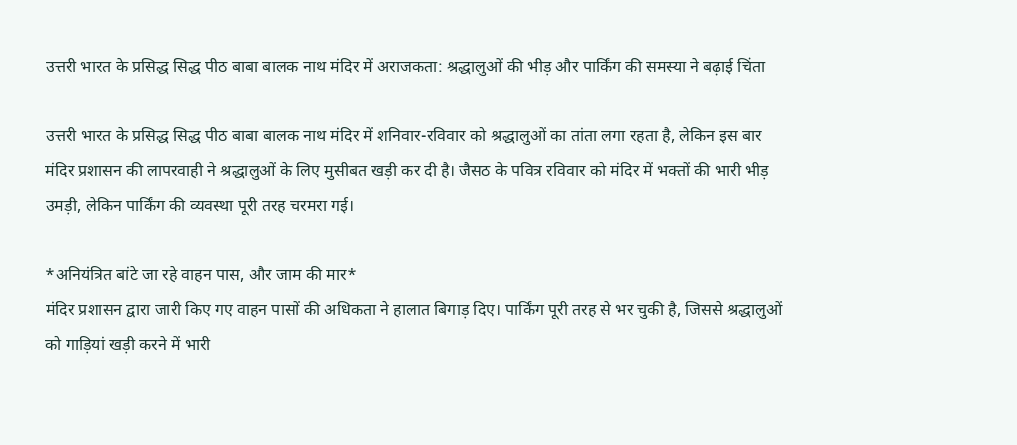उत्तरी भारत के प्रसिद्ध सिद्ध पीठ बाबा बालक नाथ मंदिर में अराजकता: श्रद्धालुओं की भीड़ और पार्किंग की समस्या ने बढ़ाई चिंता

उत्तरी भारत के प्रसिद्ध सिद्ध पीठ बाबा बालक नाथ मंदिर में शनिवार-रविवार को श्रद्धालुओं का तांता लगा रहता है, लेकिन इस बार मंदिर प्रशासन की लापरवाही ने श्रद्धालुओं के लिए मुसीबत खड़ी कर दी है। जैसठ के पवित्र रविवार को मंदिर में भक्तों की भारी भीड़ उमड़ी, लेकिन पार्किंग की व्यवस्था पूरी तरह चरमरा गई।

*अनियंत्रित बांटे जा रहे वाहन पास, और जाम की मार*
मंदिर प्रशासन द्वारा जारी किए गए वाहन पासों की अधिकता ने हालात बिगाड़ दिए। पार्किंग पूरी तरह से भर चुकी है, जिससे श्रद्धालुओं को गाड़ियां खड़ी करने में भारी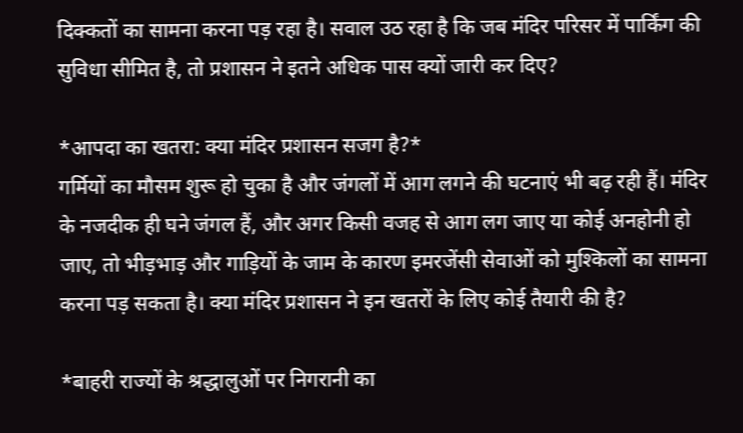दिक्कतों का सामना करना पड़ रहा है। सवाल उठ रहा है कि जब मंदिर परिसर में पार्किंग की सुविधा सीमित है, तो प्रशासन ने इतने अधिक पास क्यों जारी कर दिए?

*आपदा का खतरा: क्या मंदिर प्रशासन सजग है?*
गर्मियों का मौसम शुरू हो चुका है और जंगलों में आग लगने की घटनाएं भी बढ़ रही हैं। मंदिर के नजदीक ही घने जंगल हैं, और अगर किसी वजह से आग लग जाए या कोई अनहोनी हो जाए, तो भीड़भाड़ और गाड़ियों के जाम के कारण इमरजेंसी सेवाओं को मुश्किलों का सामना करना पड़ सकता है। क्या मंदिर प्रशासन ने इन खतरों के लिए कोई तैयारी की है?

*बाहरी राज्यों के श्रद्धालुओं पर निगरानी का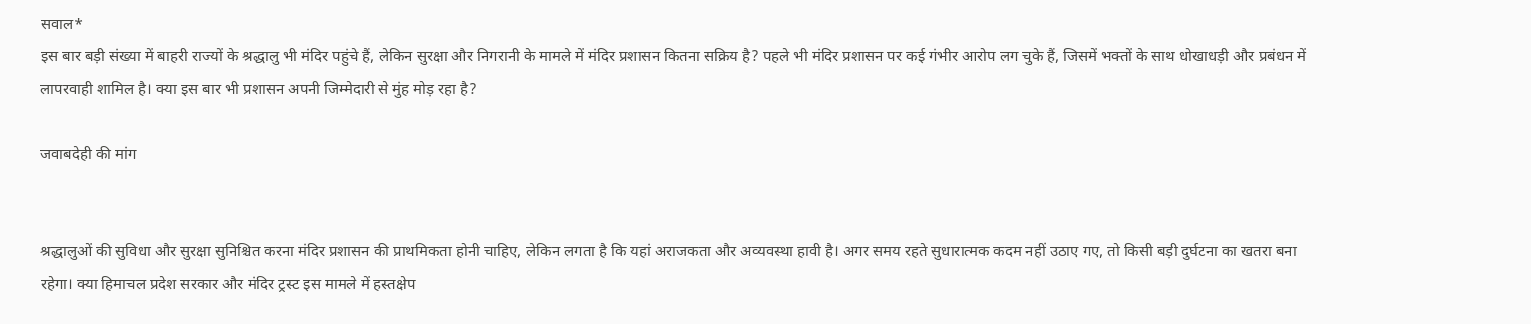सवाल*
इस बार बड़ी संख्या में बाहरी राज्यों के श्रद्धालु भी मंदिर पहुंचे हैं, लेकिन सुरक्षा और निगरानी के मामले में मंदिर प्रशासन कितना सक्रिय है? पहले भी मंदिर प्रशासन पर कई गंभीर आरोप लग चुके हैं, जिसमें भक्तों के साथ धोखाधड़ी और प्रबंधन में लापरवाही शामिल है। क्या इस बार भी प्रशासन अपनी जिम्मेदारी से मुंह मोड़ रहा है?

जवाबदेही की मांग


श्रद्धालुओं की सुविधा और सुरक्षा सुनिश्चित करना मंदिर प्रशासन की प्राथमिकता होनी चाहिए, लेकिन लगता है कि यहां अराजकता और अव्यवस्था हावी है। अगर समय रहते सुधारात्मक कदम नहीं उठाए गए, तो किसी बड़ी दुर्घटना का खतरा बना रहेगा। क्या हिमाचल प्रदेश सरकार और मंदिर ट्रस्ट इस मामले में हस्तक्षेप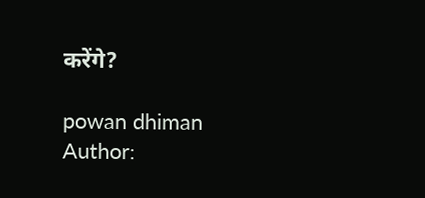करेंगे?

powan dhiman
Author: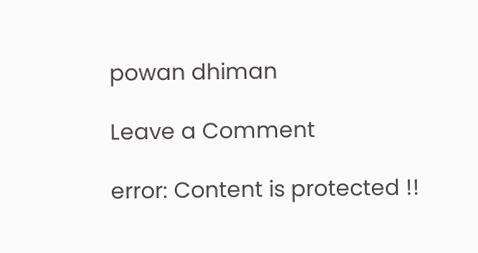powan dhiman

Leave a Comment

error: Content is protected !!